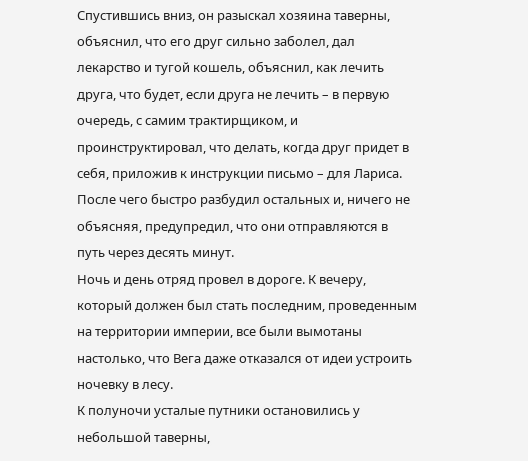Спустившись вниз, он разыскал хозяина таверны, объяснил, что его друг сильно заболел, дал лекарство и тугой кошель, объяснил, как лечить друга, что будет, если друга не лечить – в первую очередь, с самим трактирщиком, и проинструктировал, что делать, когда друг придет в себя, приложив к инструкции письмо – для Лариса. После чего быстро разбудил остальных и, ничего не объясняя, предупредил, что они отправляются в путь через десять минут.
Ночь и день отряд провел в дороге. К вечеру, который должен был стать последним, проведенным на территории империи, все были вымотаны настолько, что Вега даже отказался от идеи устроить ночевку в лесу.
К полуночи усталые путники остановились у небольшой таверны,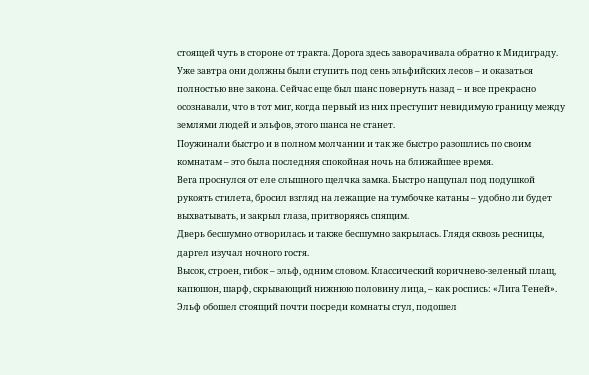стоящей чуть в стороне от тракта. Дорога здесь заворачивала обратно к Мидиграду. Уже завтра они должны были ступить под сень эльфийских лесов – и оказаться полностью вне закона. Сейчас еще был шанс повернуть назад – и все прекрасно осознавали, что в тот миг, когда первый из них преступит невидимую границу между землями людей и эльфов, этого шанса не станет.
Поужинали быстро и в полном молчании и так же быстро разошлись по своим комнатам – это была последняя спокойная ночь на ближайшее время.
Вега проснулся от еле слышного щелчка замка. Быстро нащупал под подушкой рукоять стилета, бросил взгляд на лежащие на тумбочке катаны – удобно ли будет выхватывать, и закрыл глаза, притворяясь спящим.
Дверь бесшумно отворилась и также бесшумно закрылась. Глядя сквозь ресницы, даргел изучал ночного гостя.
Высок, строен, гибок – эльф, одним словом. Классический коричнево-зеленый плащ, капюшон, шарф, скрывающий нижнюю половину лица, – как роспись: «Лига Теней».
Эльф обошел стоящий почти посреди комнаты стул, подошел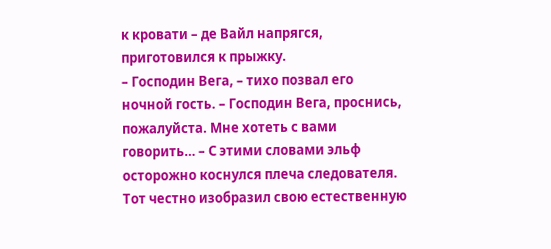к кровати – де Вайл напрягся, приготовился к прыжку.
– Господин Вега, – тихо позвал его ночной гость. – Господин Вега, проснись, пожалуйста. Мне хотеть с вами говорить… – С этими словами эльф осторожно коснулся плеча следователя.
Тот честно изобразил свою естественную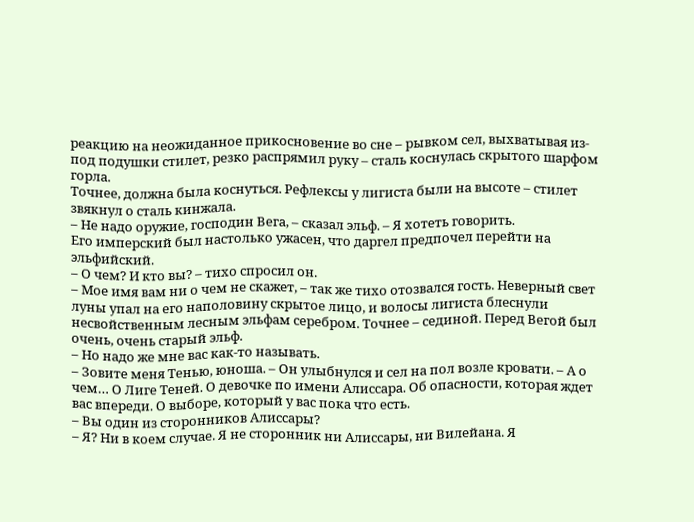реакцию на неожиданное прикосновение во сне – рывком сел, выхватывая из-под подушки стилет, резко распрямил руку – сталь коснулась скрытого шарфом горла.
Точнее, должна была коснуться. Рефлексы у лигиста были на высоте – стилет звякнул о сталь кинжала.
– Не надо оружие, господин Вега, – сказал эльф. – Я хотеть говорить.
Его имперский был настолько ужасен, что даргел предпочел перейти на эльфийский.
– О чем? И кто вы? – тихо спросил он.
– Мое имя вам ни о чем не скажет, – так же тихо отозвался гость. Неверный свет луны упал на его наполовину скрытое лицо, и волосы лигиста блеснули несвойственным лесным эльфам серебром. Точнее – сединой. Перед Вегой был очень, очень старый эльф.
– Но надо же мне вас как-то называть.
– Зовите меня Тенью, юноша. – Он улыбнулся и сел на пол возле кровати. – А о чем… О Лиге Теней. О девочке по имени Алиссара. Об опасности, которая ждет вас впереди. О выборе, который у вас пока что есть.
– Вы один из сторонников Алиссары?
– Я? Ни в коем случае. Я не сторонник ни Алиссары, ни Вилейана. Я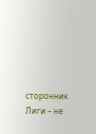сторонник Лиги – не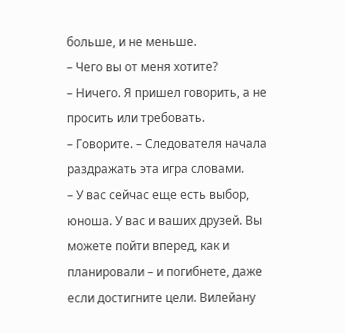больше, и не меньше.
– Чего вы от меня хотите?
– Ничего. Я пришел говорить, а не просить или требовать.
– Говорите. – Следователя начала раздражать эта игра словами.
– У вас сейчас еще есть выбор, юноша. У вас и ваших друзей. Вы можете пойти вперед, как и планировали – и погибнете, даже если достигните цели. Вилейану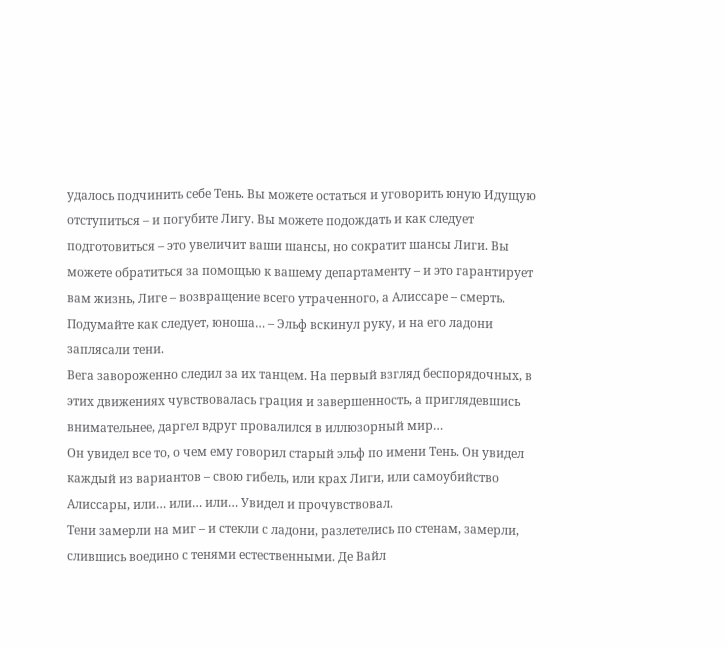удалось подчинить себе Тень. Вы можете остаться и уговорить юную Идущую отступиться – и погубите Лигу. Вы можете подождать и как следует подготовиться – это увеличит ваши шансы, но сократит шансы Лиги. Вы можете обратиться за помощью к вашему департаменту – и это гарантирует вам жизнь, Лиге – возвращение всего утраченного, а Алиссаре – смерть. Подумайте как следует, юноша… – Эльф вскинул руку, и на его ладони заплясали тени.
Вега завороженно следил за их танцем. На первый взгляд беспорядочных, в этих движениях чувствовалась грация и завершенность, а приглядевшись внимательнее, даргел вдруг провалился в иллюзорный мир…
Он увидел все то, о чем ему говорил старый эльф по имени Тень. Он увидел каждый из вариантов – свою гибель, или крах Лиги, или самоубийство Алиссары, или… или… или… Увидел и прочувствовал.
Тени замерли на миг – и стекли с ладони, разлетелись по стенам, замерли, слившись воедино с тенями естественными. Де Вайл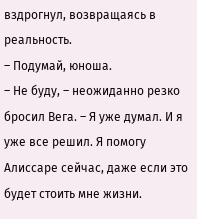вздрогнул, возвращаясь в реальность.
– Подумай, юноша.
– Не буду, – неожиданно резко бросил Вега. – Я уже думал. И я уже все решил. Я помогу Алиссаре сейчас, даже если это будет стоить мне жизни.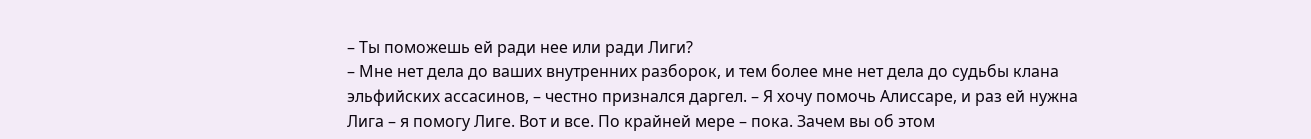– Ты поможешь ей ради нее или ради Лиги?
– Мне нет дела до ваших внутренних разборок, и тем более мне нет дела до судьбы клана эльфийских ассасинов, – честно признался даргел. – Я хочу помочь Алиссаре, и раз ей нужна Лига – я помогу Лиге. Вот и все. По крайней мере – пока. Зачем вы об этом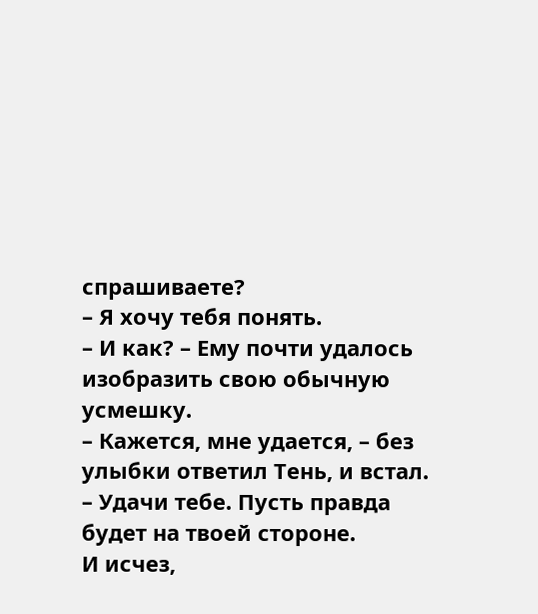спрашиваете?
– Я хочу тебя понять.
– И как? – Ему почти удалось изобразить свою обычную усмешку.
– Кажется, мне удается, – без улыбки ответил Тень, и встал. – Удачи тебе. Пусть правда будет на твоей стороне.
И исчез,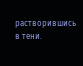растворившись в тени.